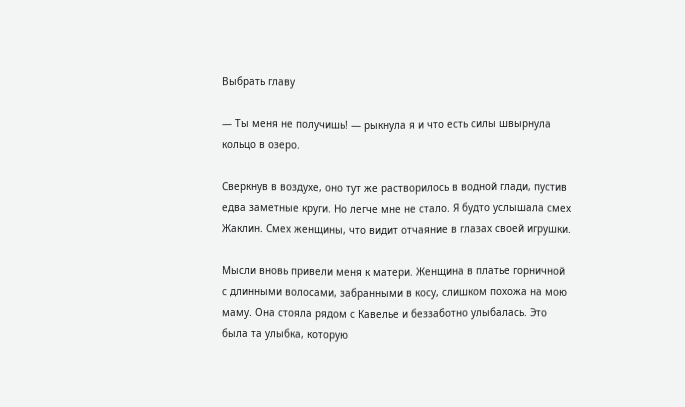Выбрать главу

— Ты меня не получишь! — рыкнула я и что есть силы швырнула кольцо в озеро.

Сверкнув в воздухе, оно тут же растворилось в водной глади, пустив едва заметные круги. Но легче мне не стало. Я будто услышала смех Жаклин. Смех женщины, что видит отчаяние в глазах своей игрушки.

Мысли вновь привели меня к матери. Женщина в платье горничной с длинными волосами, забранными в косу, слишком похожа на мою маму. Она стояла рядом с Кавелье и беззаботно улыбалась. Это была та улыбка, которую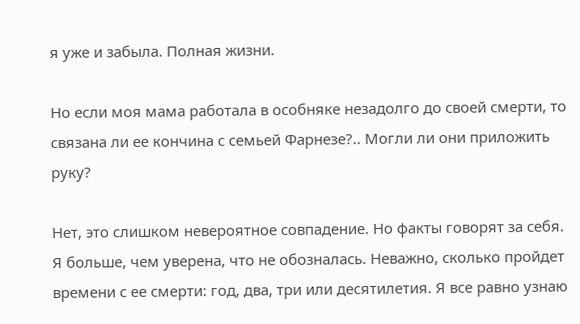я уже и забыла. Полная жизни.

Но если моя мама работала в особняке незадолго до своей смерти, то связана ли ее кончина с семьей Фарнезе?.. Могли ли они приложить руку?

Нет, это слишком невероятное совпадение. Но факты говорят за себя. Я больше, чем уверена, что не обозналась. Неважно, сколько пройдет времени с ее смерти: год, два, три или десятилетия. Я все равно узнаю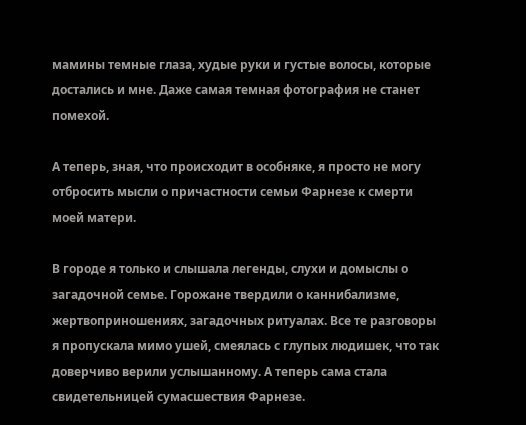мамины темные глаза, худые руки и густые волосы, которые достались и мне. Даже самая темная фотография не станет помехой.

А теперь, зная, что происходит в особняке, я просто не могу отбросить мысли о причастности семьи Фарнезе к смерти моей матери.

В городе я только и слышала легенды, слухи и домыслы о загадочной семье. Горожане твердили о каннибализме, жертвоприношениях, загадочных ритуалах. Все те разговоры я пропускала мимо ушей, смеялась с глупых людишек, что так доверчиво верили услышанному. А теперь сама стала свидетельницей сумасшествия Фарнезе.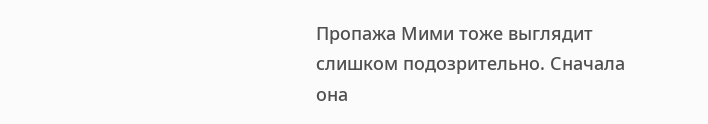Пропажа Мими тоже выглядит слишком подозрительно. Сначала она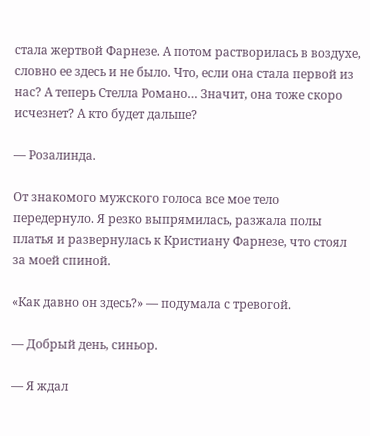стала жертвой Фарнезе. А потом растворилась в воздухе, словно ее здесь и не было. Что, если она стала первой из нас? А теперь Стелла Романо… Значит, она тоже скоро исчезнет? А кто будет дальше?

— Розалинда.

От знакомого мужского голоса все мое тело передернуло. Я резко выпрямилась, разжала полы платья и развернулась к Кристиану Фарнезе, что стоял за моей спиной.

«Как давно он здесь?» — подумала с тревогой.

— Добрый день, синьор.

— Я ждал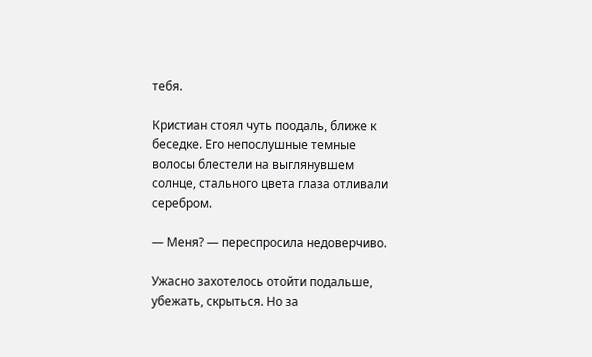тебя.

Кристиан стоял чуть поодаль, ближе к беседке. Его непослушные темные волосы блестели на выглянувшем солнце, стального цвета глаза отливали серебром.

— Меня? — переспросила недоверчиво.

Ужасно захотелось отойти подальше, убежать, скрыться. Но за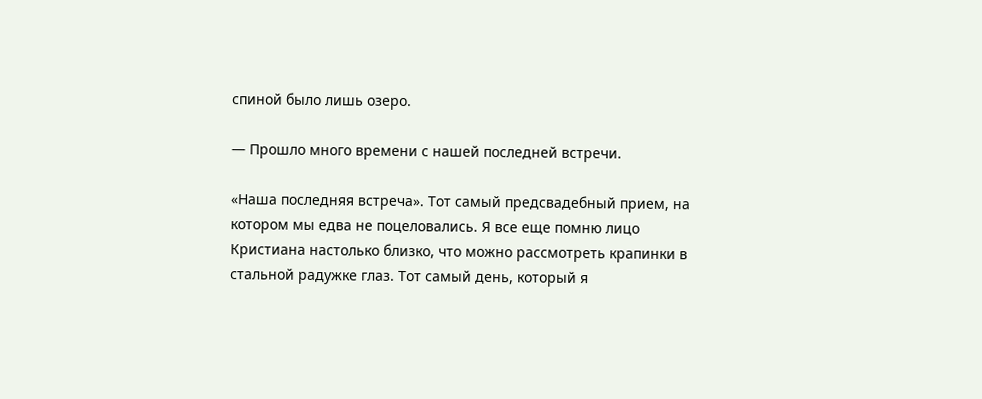спиной было лишь озеро.

— Прошло много времени с нашей последней встречи.

«Наша последняя встреча». Тот самый предсвадебный прием, на котором мы едва не поцеловались. Я все еще помню лицо Кристиана настолько близко, что можно рассмотреть крапинки в стальной радужке глаз. Тот самый день, который я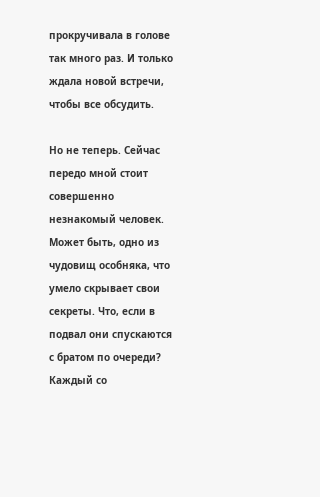прокручивала в голове так много раз. И только ждала новой встречи, чтобы все обсудить.

Но не теперь. Сейчас передо мной стоит совершенно незнакомый человек. Может быть, одно из чудовищ особняка, что умело скрывает свои секреты. Что, если в подвал они спускаются с братом по очереди? Каждый со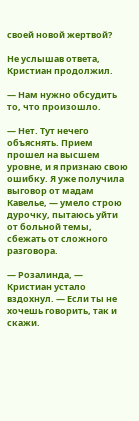своей новой жертвой?

Не услышав ответа, Кристиан продолжил.

— Нам нужно обсудить то, что произошло.

— Нет. Тут нечего объяснять. Прием прошел на высшем уровне, и я признаю свою ошибку. Я уже получила выговор от мадам Кавелье, — умело строю дурочку, пытаюсь уйти от больной темы, сбежать от сложного разговора.

— Розалинда, — Кристиан устало вздохнул. — Если ты не хочешь говорить, так и скажи.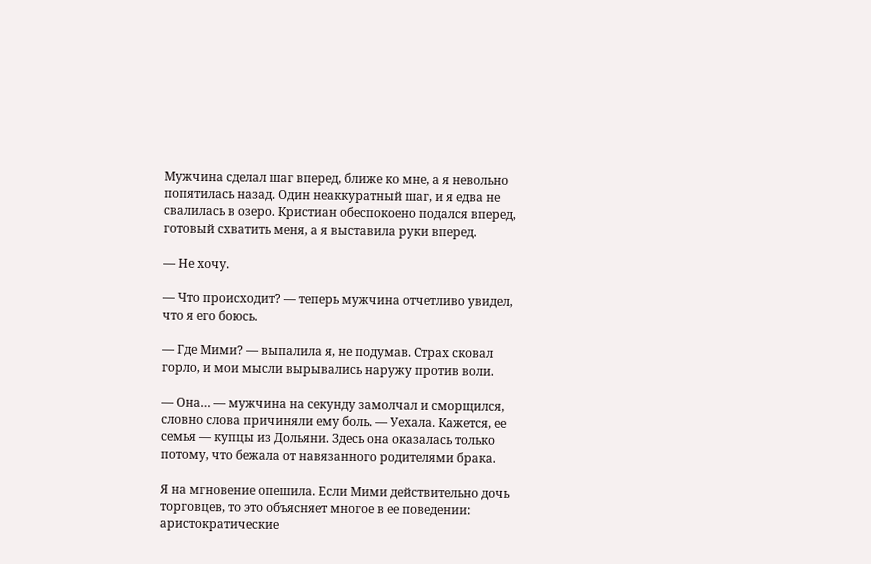Мужчина сделал шаг вперед, ближе ко мне, а я невольно попятилась назад. Один неаккуратный шаг, и я едва не свалилась в озеро. Кристиан обеспокоено подался вперед, готовый схватить меня, а я выставила руки вперед.

— Не хочу.

— Что происходит? — теперь мужчина отчетливо увидел, что я его боюсь.

— Где Мими? — выпалила я, не подумав. Страх сковал горло, и мои мысли вырывались наружу против воли.

— Она… — мужчина на секунду замолчал и сморщился, словно слова причиняли ему боль. — Уехала. Кажется, ее семья — купцы из Дольяни. Здесь она оказалась только потому, что бежала от навязанного родителями брака.

Я на мгновение опешила. Если Мими действительно дочь торговцев, то это объясняет многое в ее поведении: аристократические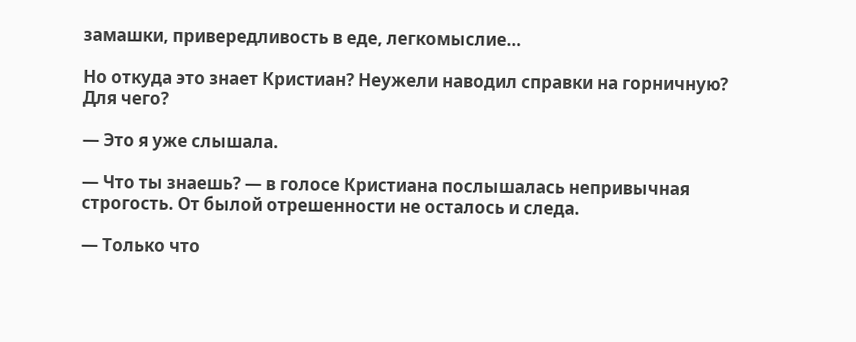замашки, привередливость в еде, легкомыслие…

Но откуда это знает Кристиан? Неужели наводил справки на горничную? Для чего?

— Это я уже слышала.

— Что ты знаешь? — в голосе Кристиана послышалась непривычная строгость. От былой отрешенности не осталось и следа.

— Только что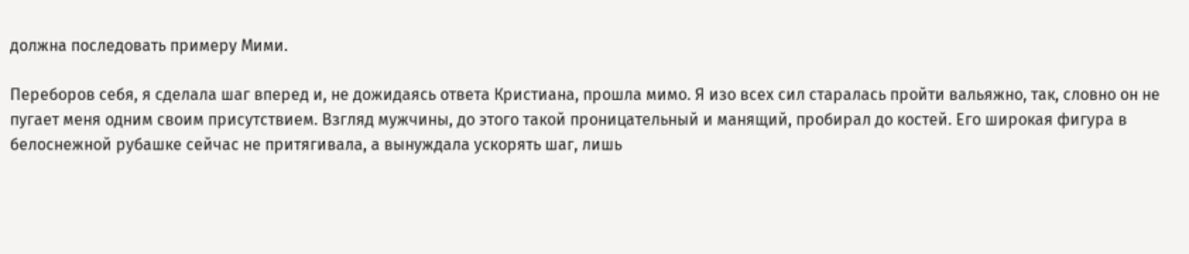должна последовать примеру Мими.

Переборов себя, я сделала шаг вперед и, не дожидаясь ответа Кристиана, прошла мимо. Я изо всех сил старалась пройти вальяжно, так, словно он не пугает меня одним своим присутствием. Взгляд мужчины, до этого такой проницательный и манящий, пробирал до костей. Его широкая фигура в белоснежной рубашке сейчас не притягивала, а вынуждала ускорять шаг, лишь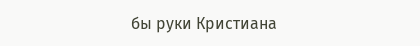бы руки Кристиана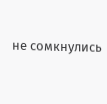не сомкнулись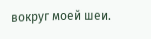вокруг моей шеи.